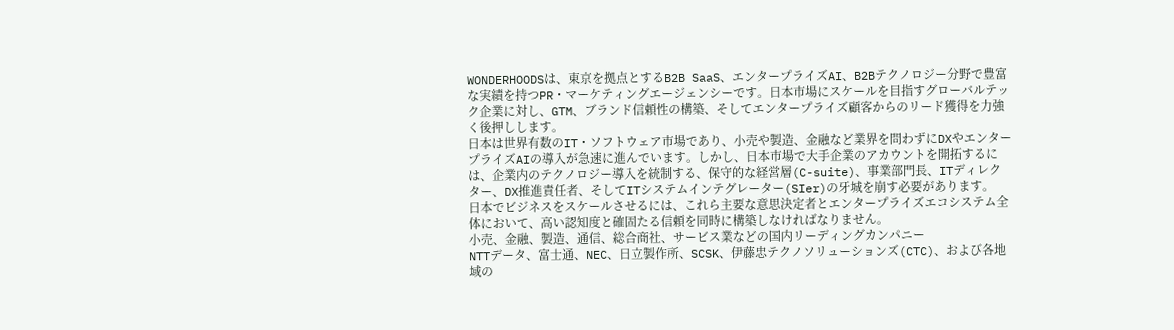WONDERHOODSは、東京を拠点とするB2B SaaS、エンタープライズAI、B2Bテクノロジー分野で豊富な実績を持つPR・マーケティングエージェンシーです。日本市場にスケールを目指すグローバルテック企業に対し、GTM、ブランド信頼性の構築、そしてエンタープライズ顧客からのリード獲得を力強く後押しします。
日本は世界有数のIT・ソフトウェア市場であり、小売や製造、金融など業界を問わずにDXやエンタープライズAIの導入が急速に進んでいます。しかし、日本市場で大手企業のアカウントを開拓するには、企業内のテクノロジー導入を統制する、保守的な経営層(C-suite)、事業部門長、ITディレクター、DX推進責任者、そしてITシステムインテグレーター(SIer)の牙城を崩す必要があります。
日本でビジネスをスケールさせるには、これら主要な意思決定者とエンタープライズエコシステム全体において、高い認知度と確固たる信頼を同時に構築しなければなりません。
小売、金融、製造、通信、総合商社、サービス業などの国内リーディングカンパニー
NTTデータ、富士通、NEC、日立製作所、SCSK、伊藤忠テクノソリューションズ(CTC)、および各地域の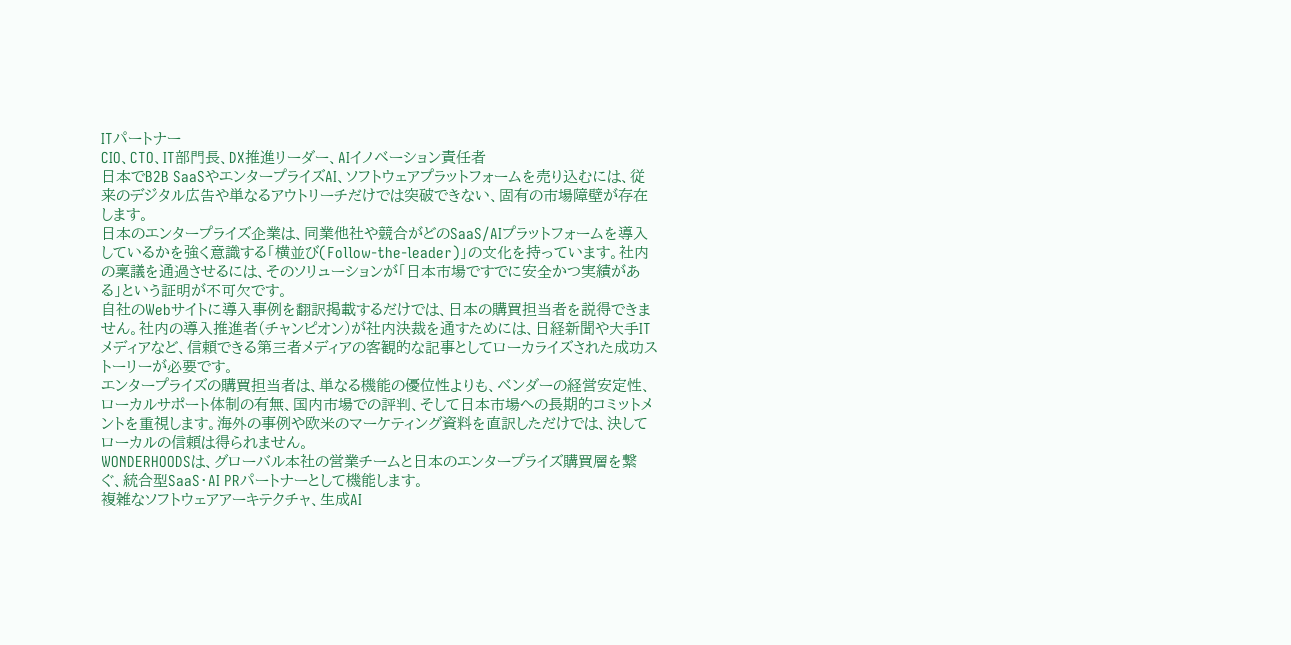ITパートナー
CIO、CTO、IT部門長、DX推進リーダー、AIイノベーション責任者
日本でB2B SaaSやエンタープライズAI、ソフトウェアプラットフォームを売り込むには、従来のデジタル広告や単なるアウトリーチだけでは突破できない、固有の市場障壁が存在します。
日本のエンタープライズ企業は、同業他社や競合がどのSaaS/AIプラットフォームを導入しているかを強く意識する「横並び(Follow-the-leader)」の文化を持っています。社内の稟議を通過させるには、そのソリューションが「日本市場ですでに安全かつ実績がある」という証明が不可欠です。
自社のWebサイトに導入事例を翻訳掲載するだけでは、日本の購買担当者を説得できません。社内の導入推進者(チャンピオン)が社内決裁を通すためには、日経新聞や大手ITメディアなど、信頼できる第三者メディアの客観的な記事としてローカライズされた成功ストーリーが必要です。
エンタープライズの購買担当者は、単なる機能の優位性よりも、ベンダーの経営安定性、ローカルサポート体制の有無、国内市場での評判、そして日本市場への長期的コミットメントを重視します。海外の事例や欧米のマーケティング資料を直訳しただけでは、決してローカルの信頼は得られません。
WONDERHOODSは、グローバル本社の営業チームと日本のエンタープライズ購買層を繋ぐ、統合型SaaS・AI PRパートナーとして機能します。
複雑なソフトウェアアーキテクチャ、生成AI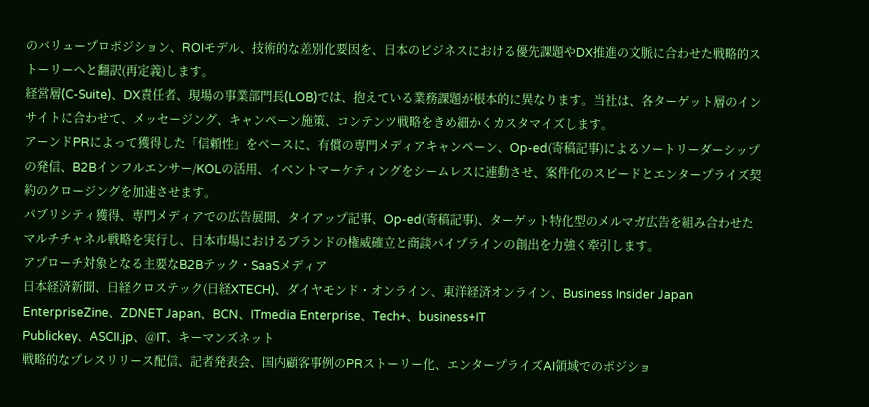のバリュープロポジション、ROIモデル、技術的な差別化要因を、日本のビジネスにおける優先課題やDX推進の文脈に合わせた戦略的ストーリーへと翻訳(再定義)します。
経営層(C-Suite)、DX責任者、現場の事業部門長(LOB)では、抱えている業務課題が根本的に異なります。当社は、各ターゲット層のインサイトに合わせて、メッセージング、キャンペーン施策、コンテンツ戦略をきめ細かくカスタマイズします。
アーンドPRによって獲得した「信頼性」をベースに、有償の専門メディアキャンペーン、Op-ed(寄稿記事)によるソートリーダーシップの発信、B2Bインフルエンサー/KOLの活用、イベントマーケティングをシームレスに連動させ、案件化のスピードとエンタープライズ契約のクロージングを加速させます。
パブリシティ獲得、専門メディアでの広告展開、タイアップ記事、Op-ed(寄稿記事)、ターゲット特化型のメルマガ広告を組み合わせたマルチチャネル戦略を実行し、日本市場におけるブランドの権威確立と商談パイプラインの創出を力強く牽引します。
アプローチ対象となる主要なB2Bテック・SaaSメディア
日本経済新聞、日経クロステック(日経XTECH)、ダイヤモンド・オンライン、東洋経済オンライン、Business Insider Japan
EnterpriseZine、ZDNET Japan、BCN、ITmedia Enterprise、Tech+、business+IT
Publickey、ASCII.jp、@IT、キーマンズネット
戦略的なプレスリリース配信、記者発表会、国内顧客事例のPRストーリー化、エンタープライズAI領域でのポジショ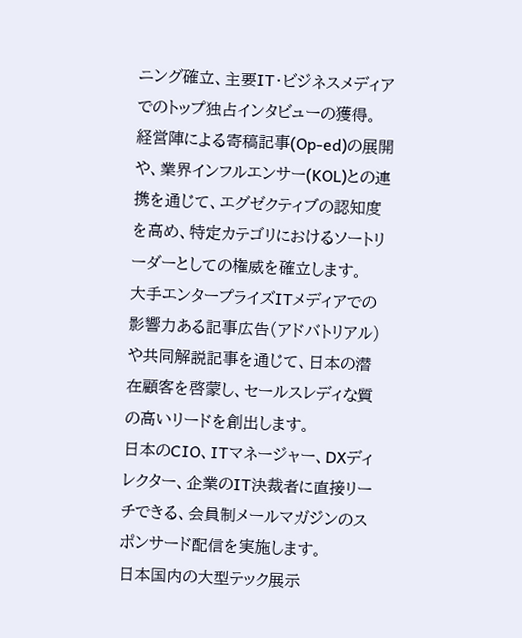ニング確立、主要IT・ビジネスメディアでのトップ独占インタビューの獲得。
経営陣による寄稿記事(Op-ed)の展開や、業界インフルエンサー(KOL)との連携を通じて、エグゼクティブの認知度を高め、特定カテゴリにおけるソートリーダーとしての権威を確立します。
大手エンタープライズITメディアでの影響力ある記事広告(アドバトリアル)や共同解説記事を通じて、日本の潜在顧客を啓蒙し、セールスレディな質の高いリードを創出します。
日本のCIO、ITマネージャー、DXディレクター、企業のIT決裁者に直接リーチできる、会員制メールマガジンのスポンサード配信を実施します。
日本国内の大型テック展示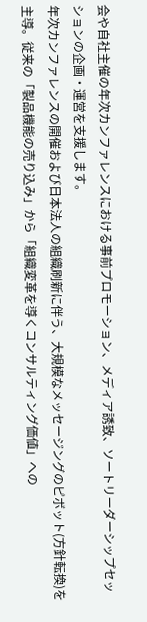会や自社主催の年次カンファレンスにおける事前プロモーション、メディア誘致、ソートリーダーシップセッションの企画・運営を支援します。
年次カンファレンスの開催および日本法人の組織刷新に伴う、大規模なメッセージングのピボット(方針転換)を主導。従来の「製品機能の売り込み」から「組織変革を導くコンサルティング価値」への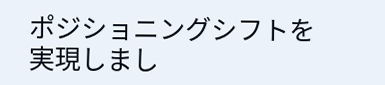ポジショニングシフトを実現しまし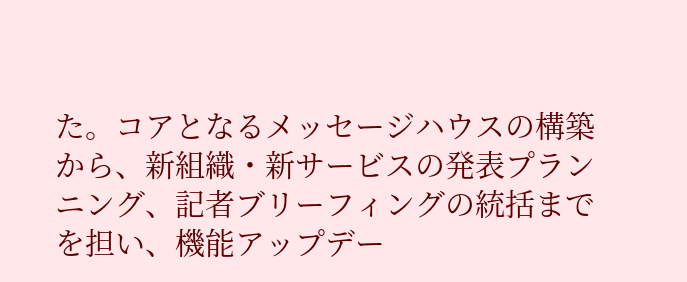た。コアとなるメッセージハウスの構築から、新組織・新サービスの発表プランニング、記者ブリーフィングの統括までを担い、機能アップデー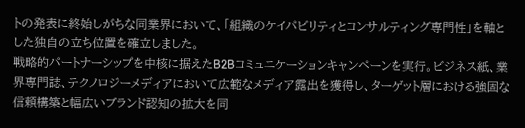トの発表に終始しがちな同業界において、「組織のケイパビリティとコンサルティング専門性」を軸とした独自の立ち位置を確立しました。
戦略的パートナーシップを中核に据えたB2Bコミュニケーションキャンペーンを実行。ビジネス紙、業界専門誌、テクノロジーメディアにおいて広範なメディア露出を獲得し、ターゲット層における強固な信頼構築と幅広いブランド認知の拡大を同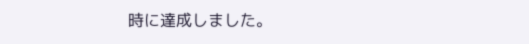時に達成しました。